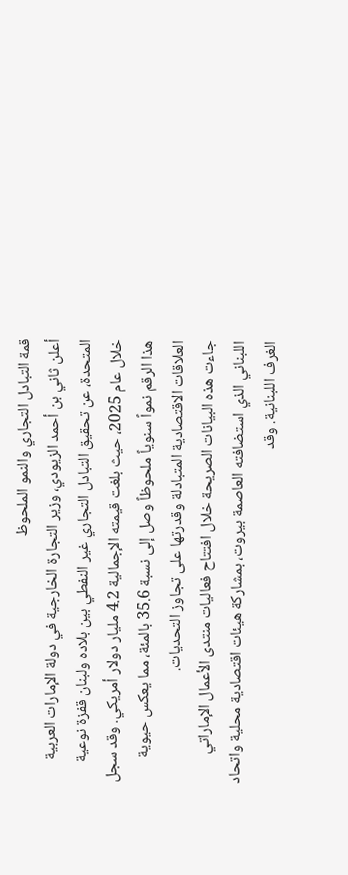قمة التبادل التجاري والنمو الملحوظ
أعلن ثاني بن أحمد الزيودي، وزير التجارة الخارجية في دولة الإمارات العربية المتحدة، عن تحقيق التبادل التجاري غير النفطي بين بلاده ولبنان قفزة نوعية خلال عام 2025، حيث بلغت قيمته الإجمالية 4.2 مليار دولار أمريكي. وقد سجل هذا الرقم نمواً سنوياً ملحوظاً وصل إلى نسبة 35.6 بالمئة، مما يعكس حيوية العلاقات الاقتصادية المتبادلة وقدرتها على تجاوز التحديات.
جاءت هذه البيانات الصريحة خلال افتتاح فعاليات منتدى الأعمال الإماراتي اللبناني الذي استضافته العاصمة بيروت، بمشاركة هيئات اقتصادية محلية واتحاد الغرف اللبنانية. وقد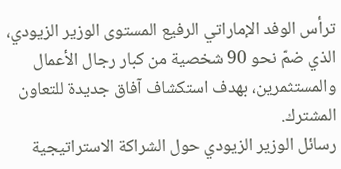ترأس الوفد الإماراتي الرفيع المستوى الوزير الزيودي، الذي ضمّ نحو 90 شخصية من كبار رجال الأعمال والمستثمرين، بهدف استكشاف آفاق جديدة للتعاون المشترك.
رسائل الوزير الزيودي حول الشراكة الاستراتيجية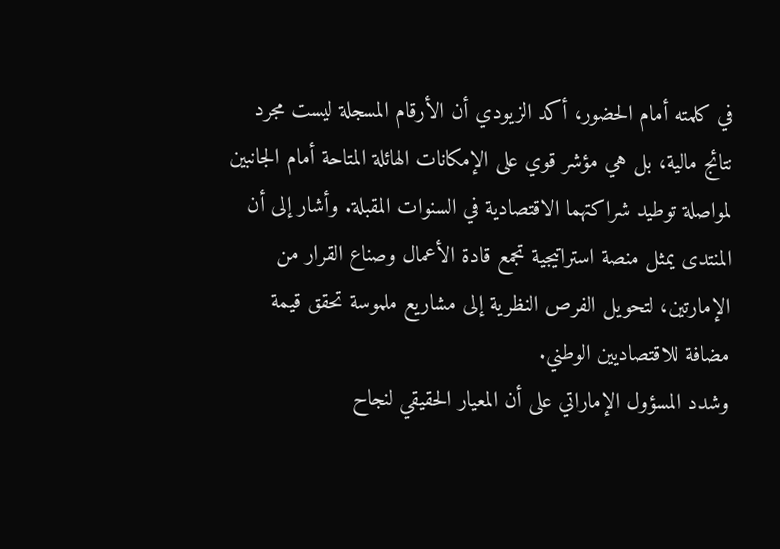في كلمته أمام الحضور، أكد الزيودي أن الأرقام المسجلة ليست مجرد نتائج مالية، بل هي مؤشر قوي على الإمكانات الهائلة المتاحة أمام الجانبين لمواصلة توطيد شراكتهما الاقتصادية في السنوات المقبلة. وأشار إلى أن المنتدى يمثل منصة استراتيجية تجمع قادة الأعمال وصناع القرار من الإمارتين، لتحويل الفرص النظرية إلى مشاريع ملموسة تحقق قيمة مضافة للاقتصاديين الوطني.
وشدد المسؤول الإماراتي على أن المعيار الحقيقي لنجاح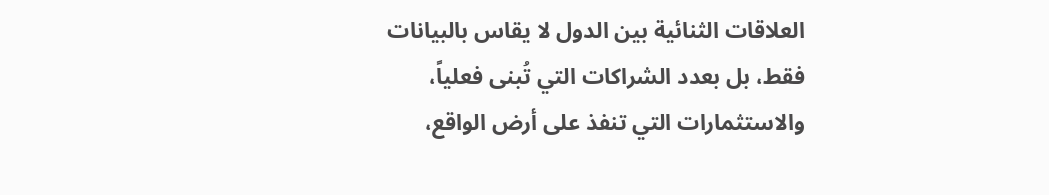العلاقات الثنائية بين الدول لا يقاس بالبيانات فقط، بل بعدد الشراكات التي تُبنى فعلياً، والاستثمارات التي تنفذ على أرض الواقع،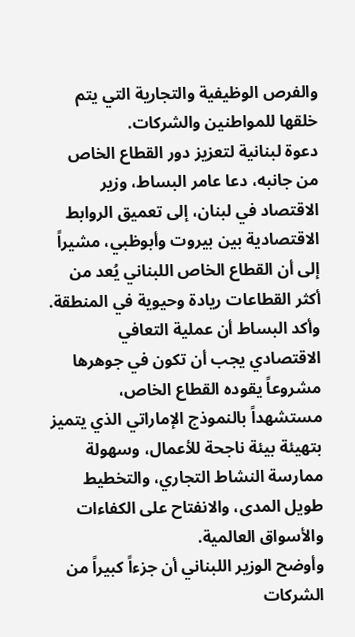والفرص الوظيفية والتجارية التي يتم خلقها للمواطنين والشركات.
دعوة لبنانية لتعزيز دور القطاع الخاص
من جانبه، دعا عامر البساط، وزير الاقتصاد في لبنان، إلى تعميق الروابط الاقتصادية بين بيروت وأبوظبي، مشيراً إلى أن القطاع الخاص اللبناني يُعد من أكثر القطاعات ريادة وحيوية في المنطقة. وأكد البساط أن عملية التعافي الاقتصادي يجب أن تكون في جوهرها مشروعاً يقوده القطاع الخاص، مستشهداً بالنموذج الإماراتي الذي يتميز بتهيئة بيئة ناجحة للأعمال، وسهولة ممارسة النشاط التجاري، والتخطيط طويل المدى، والانفتاح على الكفاءات والأسواق العالمية.
وأوضح الوزير اللبناني أن جزءاً كبيراً من الشركات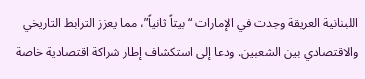اللبنانية العريقة وجدت في الإمارات “بيتاً ثانياً”، مما يعزز الترابط التاريخي والاقتصادي بين الشعبين. ودعا إلى استكشاف إطار شراكة اقتصادية خاصة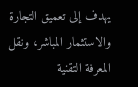يهدف إلى تعميق التجارة والاستثمار المباشر، ونقل المعرفة التقنية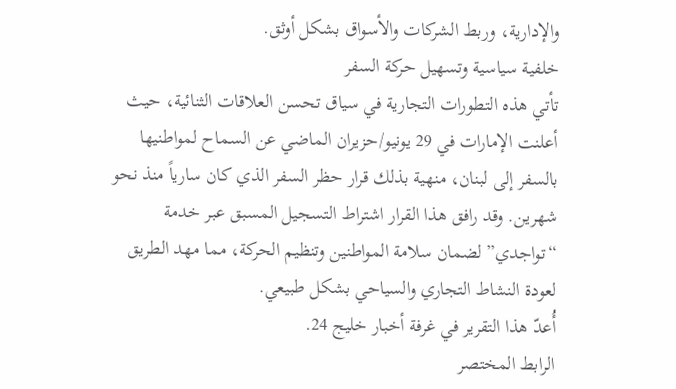والإدارية، وربط الشركات والأسواق بشكل أوثق.
خلفية سياسية وتسهيل حركة السفر
تأتي هذه التطورات التجارية في سياق تحسن العلاقات الثنائية، حيث أعلنت الإمارات في 29 يونيو/حزيران الماضي عن السماح لمواطنيها بالسفر إلى لبنان، منهية بذلك قرار حظر السفر الذي كان سارياً منذ نحو شهرين. وقد رافق هذا القرار اشتراط التسجيل المسبق عبر خدمة “تواجدي” لضمان سلامة المواطنين وتنظيم الحركة، مما مهد الطريق لعودة النشاط التجاري والسياحي بشكل طبيعي.
أُعدّ هذا التقرير في غرفة أخبار خليج 24.
الرابط المختصر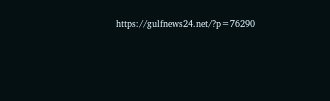https://gulfnews24.net/?p=76290